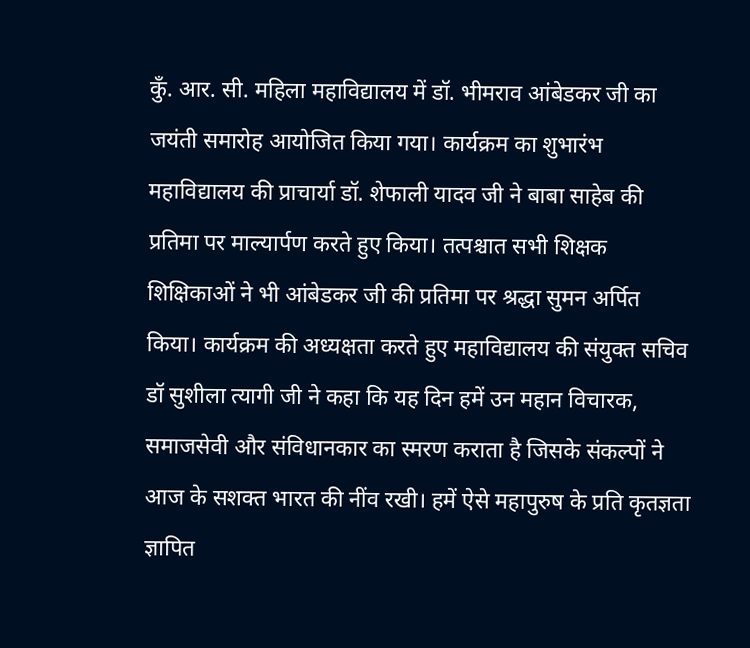कुँ. आर. सी. महिला महाविद्यालय में डॉ. भीमराव आंबेडकर जी का जयंती समारोह आयोजित किया गया। कार्यक्रम का शुभारंभ महाविद्यालय की प्राचार्या डॉ. शेफाली यादव जी ने बाबा साहेब की प्रतिमा पर माल्यार्पण करते हुए किया। तत्पश्चात सभी शिक्षक शिक्षिकाओं ने भी आंबेडकर जी की प्रतिमा पर श्रद्धा सुमन अर्पित किया। कार्यक्रम की अध्यक्षता करते हुए महाविद्यालय की संयुक्त सचिव डॉ सुशीला त्यागी जी ने कहा कि यह दिन हमें उन महान विचारक, समाजसेवी और संविधानकार का स्मरण कराता है जिसके संकल्पों ने आज के सशक्त भारत की नींव रखी। हमें ऐसे महापुरुष के प्रति कृतज्ञता ज्ञापित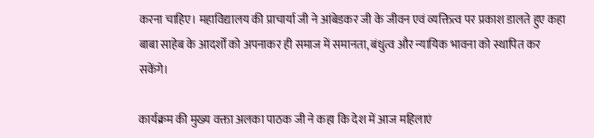करना चाहिए। महाविद्यालय की प्राचार्या जी ने आंबेडकर जी के जीवन एवं व्यक्तित्व पर प्रकाश डालते हुए कहा बाबा साहेब के आदर्शों को अपनाकर ही समाज में समानता, बंधुत्व और न्यायिक भावना को स्थापित कर सकेंगे।

कार्यक्रम की मुख्य वक्ता अलका पाठक जी ने कहा कि देश में आज महिलाएं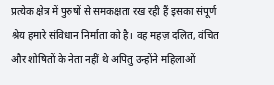प्रत्येक क्षेत्र में पुरुषों से समकक्षता रख रही हैं इसका संपूर्ण श्रेय हमारे संविधान निर्माता को है। वह महज़ दलित, वंचित और शोषितों के नेता नहीं थे अपितु उन्होंने महिलाओं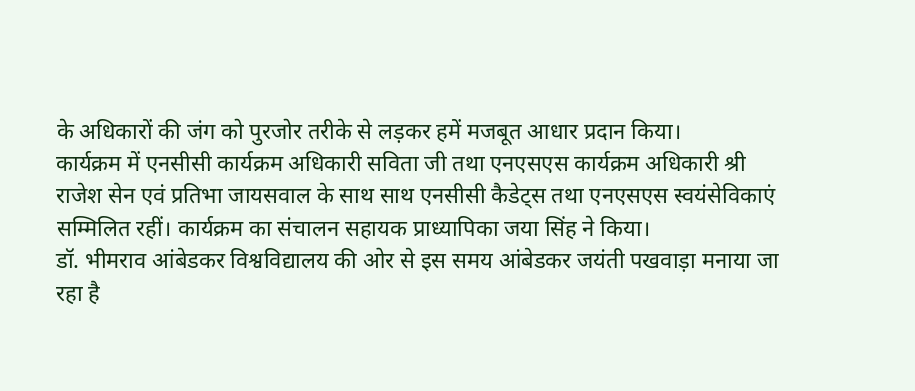के अधिकारों की जंग को पुरजोर तरीके से लड़कर हमें मजबूत आधार प्रदान किया।
कार्यक्रम में एनसीसी कार्यक्रम अधिकारी सविता जी तथा एनएसएस कार्यक्रम अधिकारी श्री राजेश सेन एवं प्रतिभा जायसवाल के साथ साथ एनसीसी कैडेट्स तथा एनएसएस स्वयंसेविकाएं सम्मिलित रहीं। कार्यक्रम का संचालन सहायक प्राध्यापिका जया सिंह ने किया।
डॉ. भीमराव आंबेडकर विश्वविद्यालय की ओर से इस समय आंबेडकर जयंती पखवाड़ा मनाया जा रहा है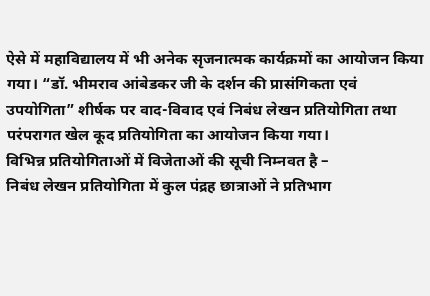ऐसे में महाविद्यालय में भी अनेक सृजनात्मक कार्यक्रमों का आयोजन किया गया। “डॉ. भीमराव आंबेडकर जी के दर्शन की प्रासंगिकता एवं उपयोगिता” शीर्षक पर वाद-विवाद एवं निबंध लेखन प्रतियोगिता तथा परंपरागत खेल कूद प्रतियोगिता का आयोजन किया गया।
विभिन्न प्रतियोगिताओं में विजेताओं की सूची निम्नवत है –
निबंध लेखन प्रतियोगिता में कुल पंद्रह छात्राओं ने प्रतिभाग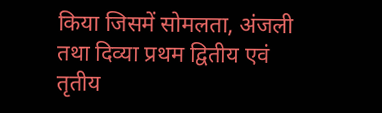किया जिसमें सोमलता, अंजली तथा दिव्या प्रथम द्वितीय एवं तृतीय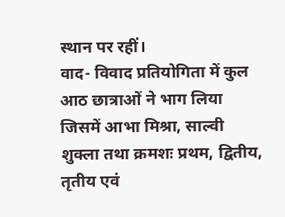स्थान पर रहीं।
वाद- विवाद प्रतियोगिता में कुल आठ छात्राओं ने भाग लिया जिसमें आभा मिश्रा, साल्वी शुक्ला तथा क्रमशः प्रथम, द्वितीय, तृतीय एवं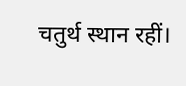चतुर्थ स्थान रहीं।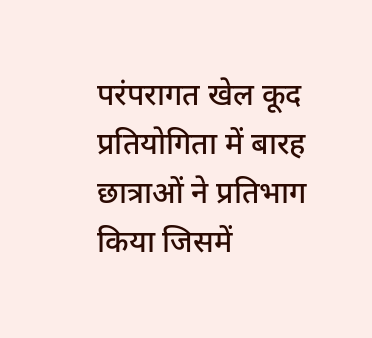परंपरागत खेल कूद प्रतियोगिता में बारह छात्राओं ने प्रतिभाग किया जिसमें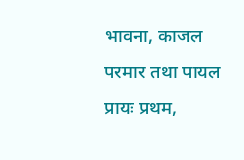भावना, काजल परमार तथा पायल प्रायः प्रथम,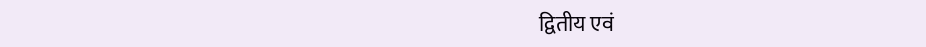द्वितीय एवं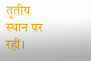तृतीय स्थान पर रहीं।